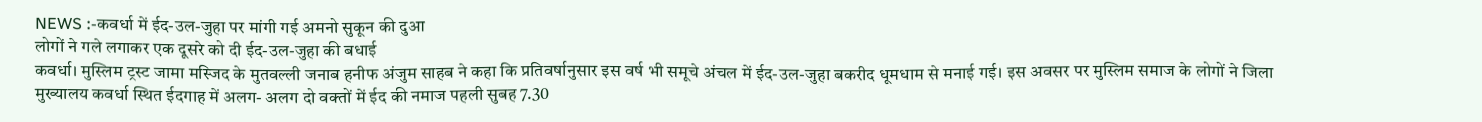NEWS :-कवर्धा में ईद-उल-जुहा पर मांगी गई अमनो सुकून की दुआ
लोगों ने गले लगाकर एक दूसरे को दी ईद-उल-जुहा की बधाई
कवर्धा। मुस्लिम ट्रस्ट जामा मस्जिद के मुतवल्ली जनाब हनीफ अंजुम साहब ने कहा कि प्रतिवर्षानुसार इस वर्ष भी समूचे अंचल में ईद-उल-जुहा बकरीद धूमधाम से मनाई गई। इस अवसर पर मुस्लिम समाज के लोगों ने जिला मुख्यालय कवर्धा स्थित ईदगाह में अलग- अलग दो वक्तों में ईद की नमाज पहली सुबह 7.30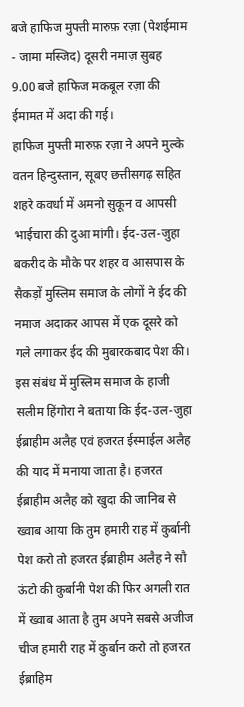बजे हाफिज मुफ्ती मारुफ़ रज़ा (पेशईमाम - जामा मस्जिद) दूसरी नमाज़ सुबह 9.00 बजे हाफिज मकबूल रज़ा की ईमामत में अदा की गई।
हाफिज मुफ्ती मारुफ़ रज़ा ने अपने मुल्के वतन हिन्दुस्तान, सूबए छत्तीसगढ़ सहित शहरे कवर्धा में अमनो सुकून व आपसी भाईचारा की दुआ मांगी। ईद-उल-जुहा बकरीद के मौके पर शहर व आसपास के सैकड़ों मुस्लिम समाज के लोगों ने ईद की नमाज अदाकर आपस में एक दूसरे को गले लगाकर ईद की मुबारकबाद पेश की। इस संबंध में मुस्लिम समाज के हाजी सलीम हिंगोरा ने बताया कि ईद-उल-जुहा ईब्राहीम अलैह एवं हजरत ईस्माईल अलैह की याद में मनाया जाता है। हजरत ईब्राहीम अलैह को खुदा की जानिब से ख्वाब आया कि तुम हमारी राह में कुर्बानी पेश करो तो हजरत ईब्राहीम अलैह ने सौ ऊंटो की कुर्बानी पेश की फिर अगली रात में ख्वाब आता है तुम अपने सबसे अजीज चीज हमारी राह में कुर्बान करो तो हजरत ईब्राहिम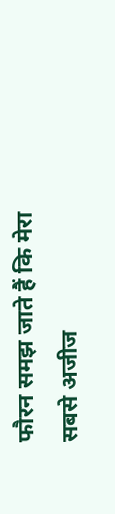फौरन समझ जाते हैं कि मेरा सबसे अजीज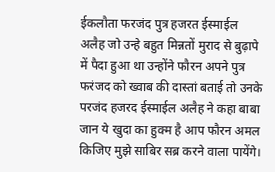ईकलौता फरजंद पुत्र हजरत ईस्माईल अलैह जो उन्हे बहुत मिन्नतों मुराद से बुढ़ापे में पैदा हुआ था उन्होंने फौरन अपने पुत्र फरंजद को ख्वाब की दास्तां बताई तो उनके  परजंद हजरद ईस्माईल अलैह ने कहा बाबा जान ये खुदा का हुक्म है आप फौरन अमल किजिए मुझे साबिर सब्र करने वाला पायेंगे।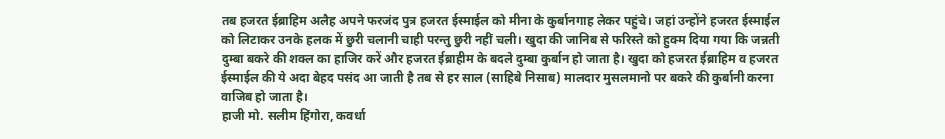तब हजरत ईब्राहिम अलैह अपने फरजंद पुत्र हजरत ईस्माईल को मीना के कुर्बानगाह लेकर पहुंचे। जहां उन्होंने हजरत ईस्माईल को लिटाकर उनके हलक में छुरी चलानी चाही परन्तु छुरी नहीं चली। खुदा की जानिब से फरिस्ते को हुक्म दिया गया कि जन्नती दुम्बा बकरे की शक्ल का हाजिर करें और हजरत ईब्राहीम के बदले दुम्बा कुर्बान हो जाता है। खुदा को हजरत ईब्राहिम व हजरत ईस्माईल की ये अदा बेहद पसंद आ जाती है तब से हर साल (साहिबे निसाब) मालदार मुसलमानो पर बकरे की कुर्बानी करना वाजिब हो जाता है।
हाजी मो. सलीम हिंगोरा, कवर्धा